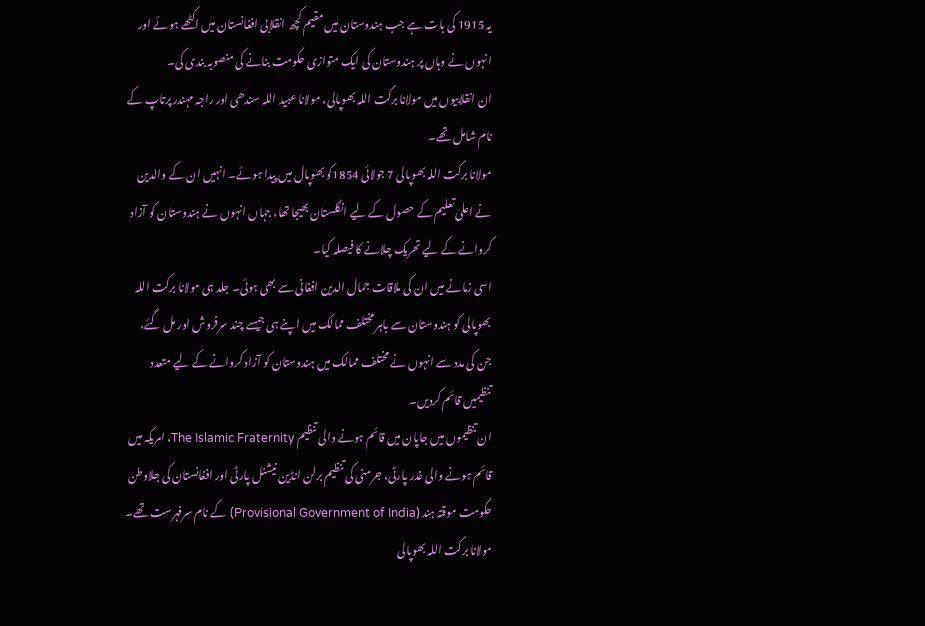یہ 1915 کی بات ہے جب ہندوستان میں مقیم کچھ انقلابی افغانستان میں اکٹھے ہوئے اور انہوں نے وہاں پر ہندوستان کی ایک متوازی حکومت بنانے کی منصوبہ بندی کی۔
ان انقلابیوں میں مولانا برکت اللہ بھوپالی، مولانا عبید اللہ سندھی اور راجہ مہندر پرتاپ کے نام شامل تھے۔
مولانا برکت اللہ بھوپالی 7 جولائی 1854کو بھوپال میں پیدا ہوئے۔ انہیں ان کے والدین نے اعلیٰ تعلیم کے حصول کے لیے انگلستان بھیجا تھا، جہاں انہوں نے ہندوستان کو آزاد کروانے کے لیے تحریک چلانے کا فیصلہ کیا۔
اسی زمانے میں ان کی ملاقات جمال الدین افغانی سے بھی ہوئی۔ جلد ہی مولانا برکت اللہ بھوپالی کو ہندوستان سے باہر مختلف ممالک میں اپنے ہی جیسے چند سرفروش اور مل گئے، جن کی مدد سے انہوں نے مختلف ممالک میں ہندوستان کو آزاد کروانے کے لیے متعدد تنظیمیں قائم کردیں۔
ان تنظیموں میں جاپان میں قائم ہونے والی تنظیم The Islamic Fraternity، امریکہ میں قائم ہونے والی غدر پارٹی، جرمنی کی تنظیم برلن انڈین نیشنل پارٹی اور افغانستان کی جلاوطن حکومت موقتہ ہند (Provisional Government of India) کے نام سرفہرست تھے۔
مولانا برکت اللہ بھوپالی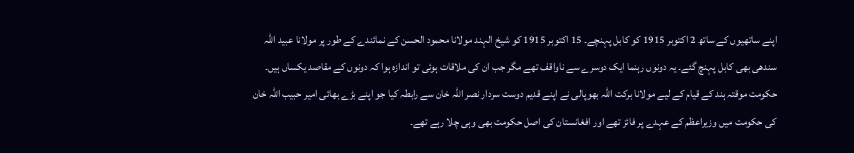اپنے ساتھیوں کے ساتھ 2 اکتوبر 1915 کو کابل پہنچے۔ 15 اکتوبر 1915 کو شیخ الہند مولانا محمود الحسن کے نمائندے کے طور پر مولانا عبید اللہ سندھی بھی کابل پہنچ گئے۔ یہ دونوں رہنما ایک دوسرے سے ناواقف تھے مگر جب ان کی ملاقات ہوئی تو اندازہ ہوا کہ دونوں کے مقاصد یکساں ہیں۔
حکومت موقتہ ہند کے قیام کے لیے مولانا برکت اللہ بھوپالی نے اپنے قدیم دوست سردار نصر اللہ خان سے رابطہ کیا جو اپنے بڑے بھائی امیر حبیب اللہ خان کی حکومت میں وزیراعظم کے عہدے پر فائز تھے اور افغانستان کی اصل حکومت بھی وہی چلا رہے تھے۔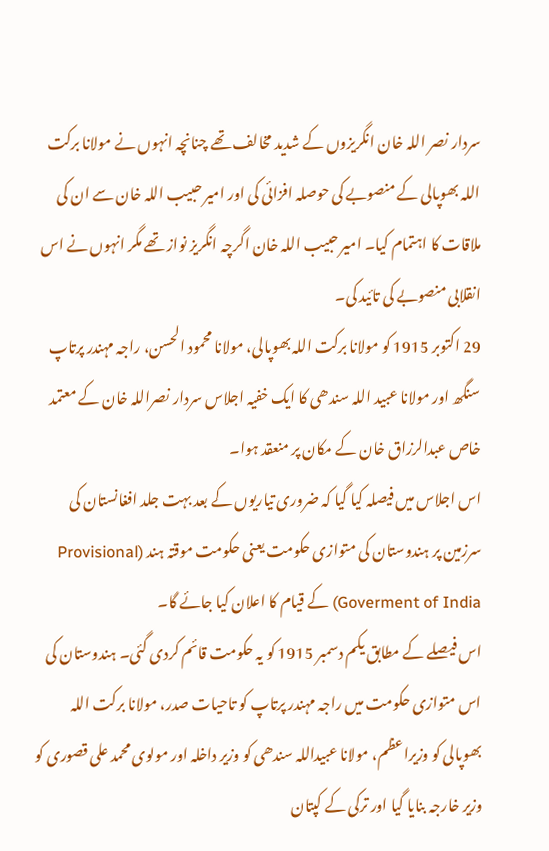سردار نصر اللہ خان انگریزوں کے شدید مخالف تھے چنانچہ انہوں نے مولانا برکت اللہ بھوپالی کے منصوبے کی حوصلہ افزائی کی اور امیر حبیب اللہ خان سے ان کی ملاقات کا اہتمام کیا۔ امیر حبیب اللہ خان اگرچہ انگریز نواز تھے مگر انہوں نے اس انقلابی منصوبے کی تائید کی۔
29 اکتوبر 1915 کو مولانا برکت اللہ بھوپالی، مولانا محمود الحسن، راجہ مہندر پرتاپ سنگھ اور مولانا عبید اللہ سندھی کا ایک خفیہ اجلاس سردار نصراللہ خان کے معتمد خاص عبدالرزاق خان کے مکان پر منعقد ہوا۔
اس اجلاس میں فیصلہ کیا گیا کہ ضروری تیاریوں کے بعد بہت جلد افغانستان کی سرزمین پر ہندوستان کی متوازی حکومت یعنی حکومت موقتہ ہند (Provisional Goverment of India) کے قیام کا اعلان کیا جائے گا۔
اس فیصلے کے مطابق یکم دسمبر 1915 کو یہ حکومت قائم کردی گئی۔ ہندوستان کی اس متوازی حکومت میں راجہ مہندر پرتاپ کو تاحیات صدر، مولانا برکت اللہ بھوپالی کو وزیراعظم، مولانا عبیداللہ سندھی کو وزیر داخلہ اور مولوی محمد علی قصوری کو وزیر خارجہ بنایا گیا اور ترکی کے کپتان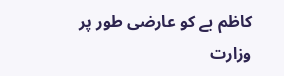کاظم بے کو عارضی طور پر وزارت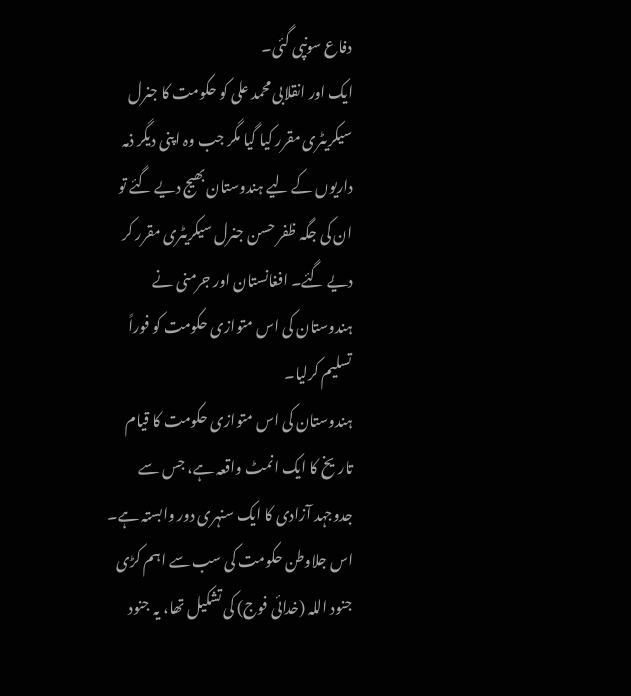دفاع سونپی گئی۔
ایک اور انقلابی محمد علی کو حکومت کا جنرل سیکریٹری مقرر کیا گیا مگر جب وہ اپنی دیگر ذمہ داریوں کے لیے ہندوستان بھیج دیے گئے تو ان کی جگہ ظفر حسن جنرل سیکریٹری مقرر کر دیے گئے۔ افغانستان اور جرمنی نے ہندوستان کی اس متوازی حکومت کو فوراً تسلیم کرلیا۔
ہندوستان کی اس متوازی حکومت کا قیام تاریخ کا ایک انمٹ واقعہ ہے، جس سے جدوجہد آزادی کا ایک سنہری دور وابستہ ہے۔
اس جلاوطن حکومت کی سب سے اہم کڑی جنود اللہ (خدائی فوج) کی تشکیل تھا، یہ جنود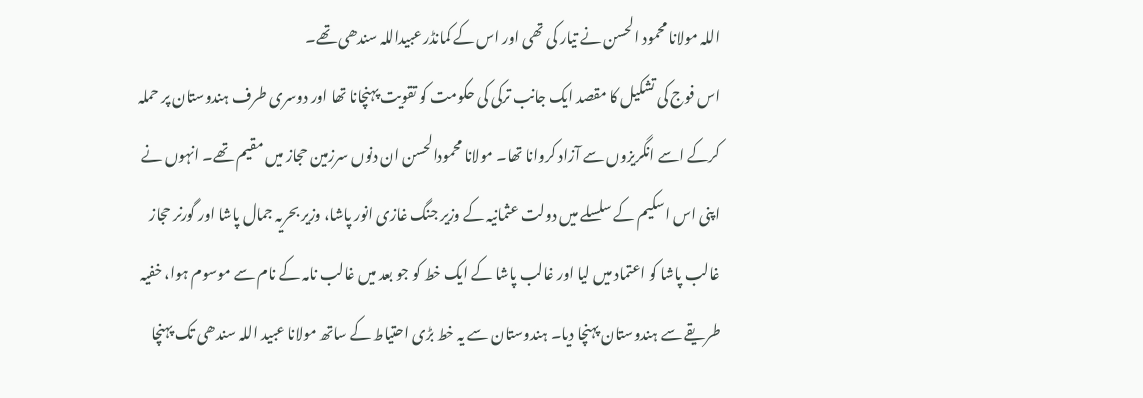اللہ مولانا محمود الحسن نے تیار کی تھی اور اس کے کمانڈر عبیداللہ سندھی تھے۔
اس فوج کی تشکیل کا مقصد ایک جانب ترکی کی حکومت کو تقویت پہنچانا تھا اور دوسری طرف ہندوستان پر حملہ کرکے اسے انگریزوں سے آزاد کروانا تھا۔ مولانا محمودالحسن ان دنوں سرزمین حجاز میں مقیم تھے۔ انہوں نے اپنی اس اسکیم کے سلسلے میں دولت عثمانیہ کے وزیر جنگ غازی انور پاشا، وزیر بحریہ جمال پاشا اور گورنر حجاز غالب پاشا کو اعتماد میں لیا اور غالب پاشا کے ایک خط کو جو بعد میں غالب نامہ کے نام سے موسوم ہوا، خفیہ طریقے سے ہندوستان پہنچا دیا۔ ہندوستان سے یہ خط بڑی احتیاط کے ساتھ مولانا عبید اللہ سندھی تک پہنچا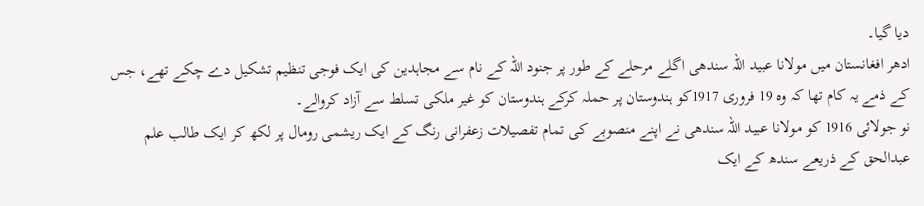دیا گیا۔
ادھر افغانستان میں مولانا عبید اللہ سندھی اگلے مرحلے کے طور پر جنود اللہ کے نام سے مجاہدین کی ایک فوجی تنظیم تشکیل دے چکے تھے، جس کے ذمے یہ کام تھا کہ وہ 19 فروری 1917کو ہندوستان پر حملہ کرکے ہندوستان کو غیر ملکی تسلط سے آزاد کروالے۔
نو جولائی 1916 کو مولانا عبید اللہ سندھی نے اپنے منصوبے کی تمام تفصیلات زعفرانی رنگ کے ایک ریشمی رومال پر لکھ کر ایک طالب علم عبدالحق کے ذریعے سندھ کے ایک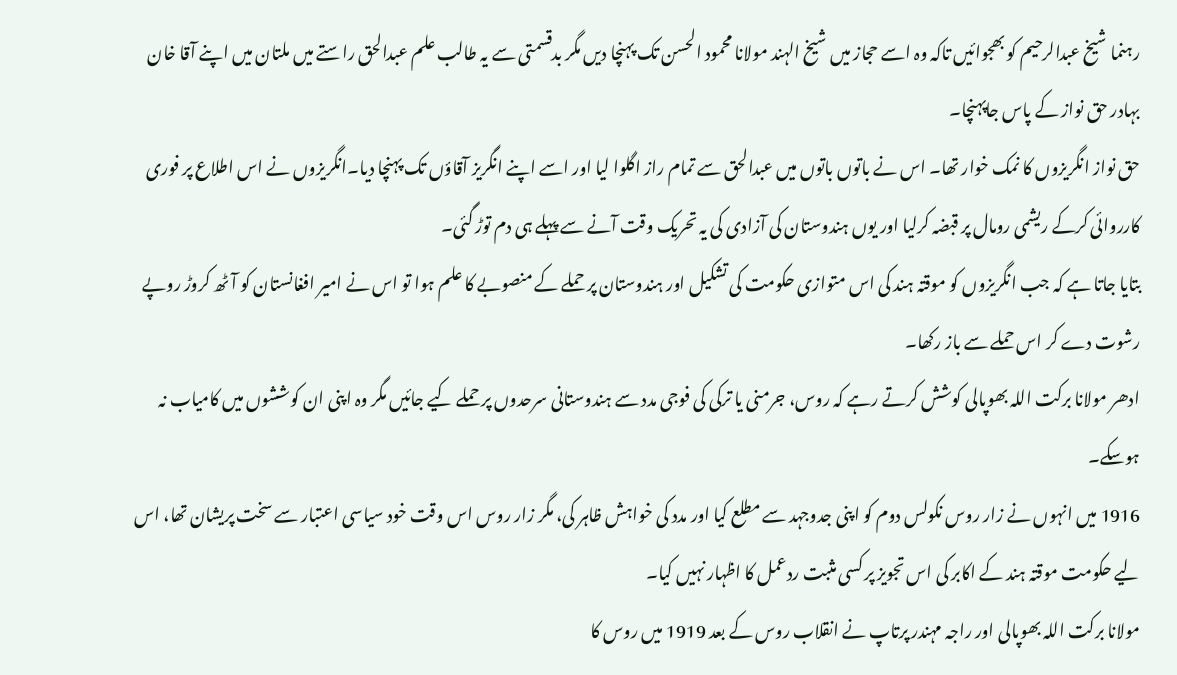رہنما شیخ عبدالرحیم کو بھجوائیں تاکہ وہ اسے حجاز میں شیخ الہند مولانا محمود الحسن تک پہنچا دیں مگر بدقسمتی سے یہ طالب علم عبدالحق راستے میں ملتان میں اپنے آقا خان بہادر حق نواز کے پاس جاپہنچا۔
حق نواز انگریزوں کا نمک خوار تھا۔ اس نے باتوں باتوں میں عبدالحق سے تمام راز اگلوا لیا اور اسے اپنے انگریز آقاؤں تک پہنچا دیا۔انگریزوں نے اس اطلاع پر فوری کارروائی کرکے ریشمی رومال پر قبضہ کرلیا اور یوں ہندوستان کی آزادی کی یہ تحریک وقت آنے سے پہلے ہی دم توڑ گئی۔
بتایا جاتا ہے کہ جب انگریزوں کو موقتہ ہند کی اس متوازی حکومت کی تشکیل اور ہندوستان پر حملے کے منصوبے کا علم ہوا تو اس نے امیر افغانستان کو آٹھ کروڑ روپے رشوت دے کر اس حملے سے باز رکھا۔
ادھر مولانا برکت اللہ بھوپالی کوشش کرتے رہے کہ روس، جرمنی یا ترکی کی فوجی مدد سے ہندوستانی سرحدوں پر حملے کیے جائیں مگر وہ اپنی ان کوششوں میں کامیاب نہ ہوسکے۔
1916 میں انہوں نے زار روس نکولس دوم کو اپنی جدوجہد سے مطلع کیا اور مدد کی خواہش ظاہر کی، مگر زار روس اس وقت خود سیاسی اعتبار سے سخت پریشان تھا، اس لیے حکومت موقتہ ہند کے اکابر کی اس تجویز پر کسی مثبت ردعمل کا اظہار نہیں کیا۔
مولانا برکت اللہ بھوپالی اور راجہ مہندر پرتاپ نے انقلاب روس کے بعد 1919 میں روس کا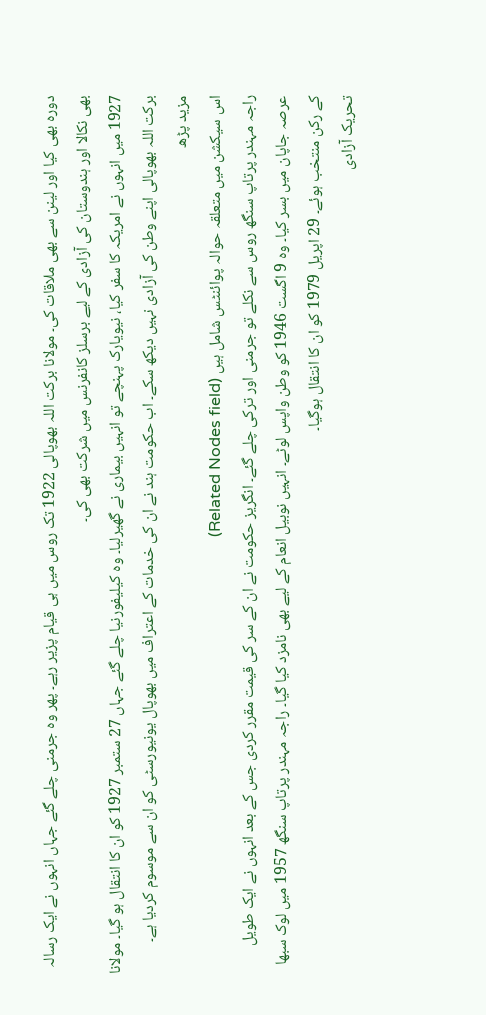دورہ بھی کیا اور لینن سے بھی ملاقات کی۔ مولانا برکت اللہ بھوپالی 1922 تک روس میں ہی قیام پزیر رہے۔ پھر وہ جرمنی چلے گئے جہاں انہوں نے ایک رسالہ بھی نکالا اور ہندوستان کی آزادی کے لیے برسلز کانفرنس میں شرکت بھی کی۔
1927 میں انہوں نے امریکہ کا سفر کیا، نیویارک پہنچے تو انہیں بیماری نے گھیرلیا۔ وہ کیلیفورنیا چلے گئے جہاں 27 ستمبر 1927 کو ان کا انتقال ہو گیا۔ مولانا برکت اللہ بھوپالی اپنے وطن کی آزادی نہیں دیکھ سکے۔ اب حکومت ہند نے ان کی خدمات کے اعتراف میں بھوپال یونیورسٹی کو ان سے موسوم کردیا ہے۔
مزید پڑھ
اس سیکشن میں متعلقہ حوالہ پوائنٹس شامل ہیں (Related Nodes field)
راجہ مہندر پرتاپ سنگھ روس سے نکلے تو جرمنی اور ترکی چلے گئے۔ انگریز حکومت نے ان کے سر کی قیمت مقرر کردی جس کے بعد انہوں نے ایک طویل عرصہ جاپان میں بسر کیا۔ وہ 9 اگست 1946 کو وطن واپس لوٹے۔ انہیں نوبیل انعام کے لیے بھی نامزد کیا گیا۔ راجہ مہندر پرتاپ سنگھ 1957 میں لوک سبھا کے رکن منتخب ہوئے۔ 29 اپریل 1979 کو ان کا انتقال ہوگیا۔
تحریک آزادی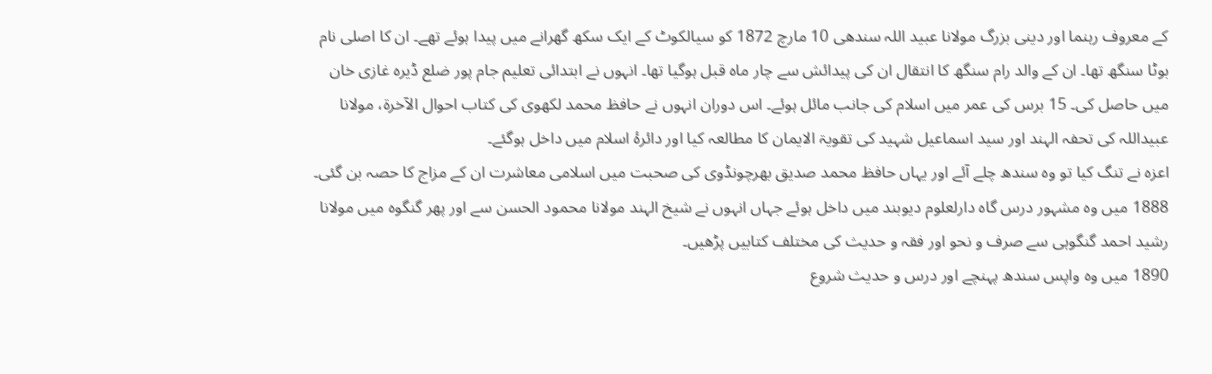کے معروف رہنما اور دینی بزرگ مولانا عبید اللہ سندھی 10 مارچ 1872 کو سیالکوٹ کے ایک سکھ گھرانے میں پیدا ہوئے تھے۔ ان کا اصلی نام بوٹا سنگھ تھا۔ ان کے والد رام سنگھ کا انتقال ان کی پیدائش سے چار ماہ قبل ہوگیا تھا۔ انہوں نے ابتدائی تعلیم جام پور ضلع ڈیرہ غازی خان میں حاصل کی۔ 15 برس کی عمر میں اسلام کی جانب مائل ہوئے۔ اس دوران انہوں نے حافظ محمد لکھوی کی کتاب احوال الآخرۃ، مولانا عبیداللہ کی تحفہ الہند اور سید اسماعیل شہید کی تقویۃ الایمان کا مطالعہ کیا اور دائرۂ اسلام میں داخل ہوگئے۔
اعزہ نے تنگ کیا تو وہ سندھ چلے آئے اور یہاں حافظ محمد صدیق بھرچونڈوی کی صحبت میں اسلامی معاشرت ان کے مزاج کا حصہ بن گئی۔ 1888 میں وہ مشہور درس گاہ دارلعلوم دیوبند میں داخل ہوئے جہاں انہوں نے شیخ الہند مولانا محمود الحسن سے اور پھر گنگوہ میں مولانا رشید احمد گنگوہی سے صرف و نحو اور فقہ و حدیث کی مختلف کتابیں پڑھیں۔
1890 میں وہ واپس سندھ پہنچے اور درس و حدیث شروع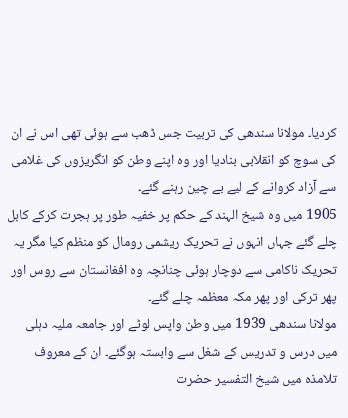کردیا۔ مولانا سندھی کی تربیت جس ڈھب سے ہوئی تھی اس نے ان کی سوچ کو انقلابی بنادیا اور وہ اپنے وطن کو انگریزوں کی غلامی سے آزاد کروانے کے لیے بے چین رہنے گئے۔
1905 میں وہ شیخ الہند کے حکم پر خفیہ طور پر ہجرت کرکے کابل چلے گئے جہاں انہوں نے تحریک ریشمی رومال کو منظم کیا مگر یہ تحریک ناکامی سے دوچار ہوئی چنانچہ وہ افغانستان سے روس اور پھر ترکی اور پھر مکہ معظمہ چلے گئے۔
مولانا سندھی 1939 میں وطن واپس لوٹے اور جامعہ ملیہ دہلی میں درس و تدریس کے شغل سے وابستہ ہوگئے۔ ان کے معروف تلامذہ میں شیخ التفسیر حضرت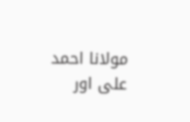مولانا احمد علی اور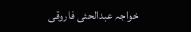خواجہ عبدالحئی فاروقی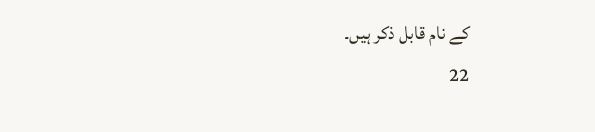کے نام قابل ذکر ہیں۔
22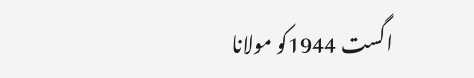اگست 1944کو مولانا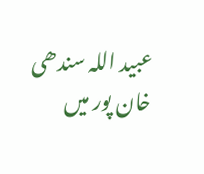عبید اللہ سندھی خان پور میں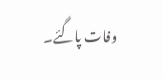وفات پاگئے۔